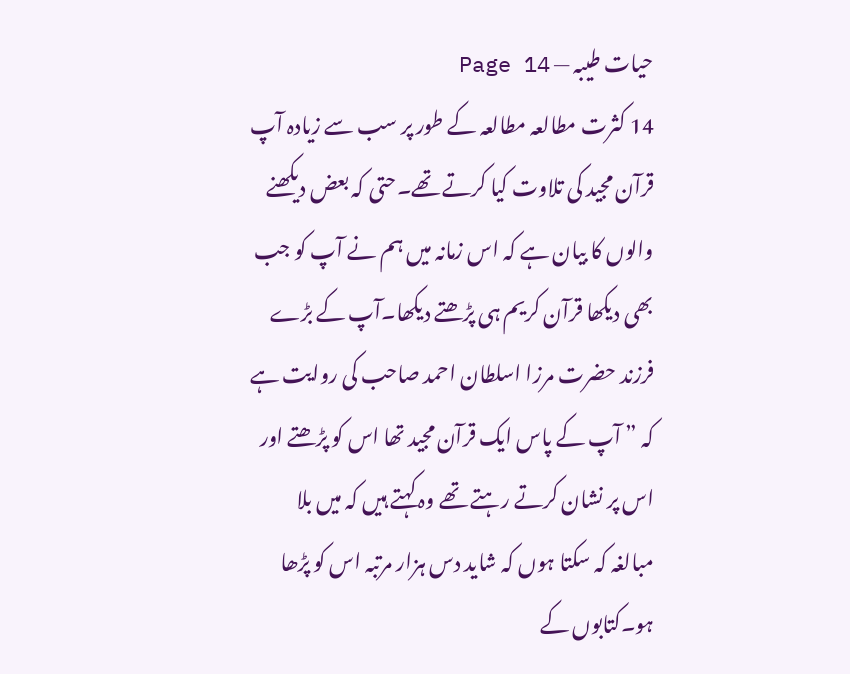حیات طیبہ — Page 14
14 کثرت مطالعہ مطالعہ کے طور پر سب سے زیادہ آپ قرآن مجید کی تلاوت کیا کرتے تھے۔حتی کہ بعض دیکھنے والوں کا بیان ہے کہ اس زمانہ میں ہم نے آپ کو جب بھی دیکھا قرآن کریم ہی پڑھتے دیکھا۔آپ کے بڑے فرزند حضرت مرزا اسلطان احمد صاحب کی روایت ہے کہ ” آپ کے پاس ایک قرآن مجید تھا اس کو پڑھتے اور اس پر نشان کرتے رہتے تھے وہ کہتے ہیں کہ میں بلا مبالغہ کہ سکتا ہوں کہ شاید دس ہزار مرتبہ اس کو پڑھا ہو۔کتابوں کے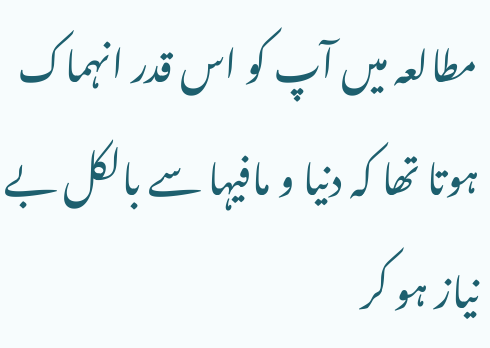مطالعہ میں آپ کو اس قدر انہماک ہوتا تھا کہ دنیا و مافیہا سے بالکل بے نیاز ہو کر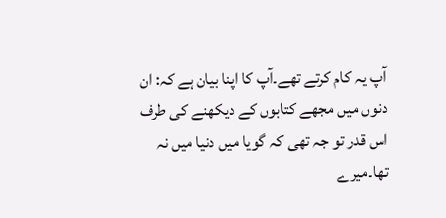آپ یہ کام کرتے تھے۔آپ کا اپنا بیان ہے کہ: ان دنوں میں مجھے کتابوں کے دیکھنے کی طرف اس قدر تو جہ تھی کہ گویا میں دنیا میں نہ تھا۔میرے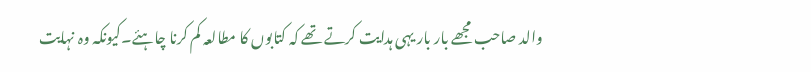والد صاحب مجھے بار بار یہی ہدایت کرتے تھے کہ کتابوں کا مطالعہ کم کرنا چاہئے۔کیونکہ وہ نہایت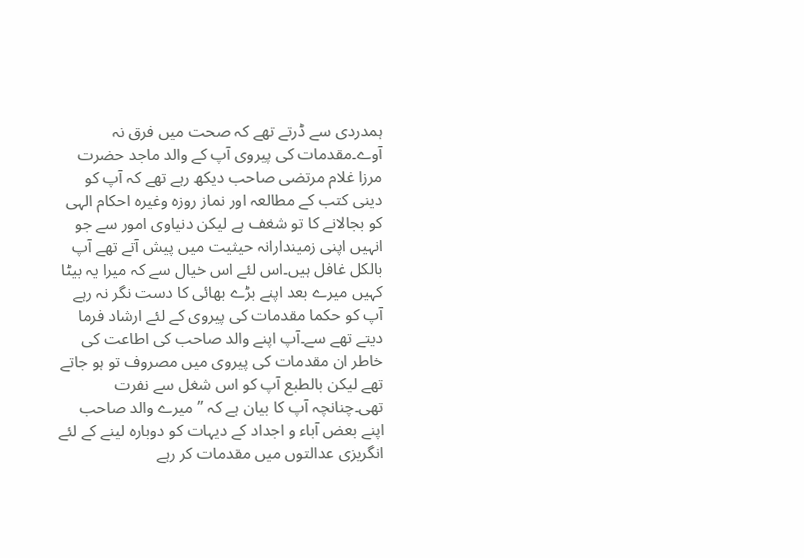ہمدردی سے ڈرتے تھے کہ صحت میں فرق نہ آوے۔مقدمات کی پیروی آپ کے والد ماجد حضرت مرزا غلام مرتضی صاحب دیکھ رہے تھے کہ آپ کو دینی کتب کے مطالعہ اور نماز روزہ وغیرہ احکام الہی کو بجالانے کا تو شغف ہے لیکن دنیاوی امور سے جو انہیں اپنی زمیندارانہ حیثیت میں پیش آتے تھے آپ بالکل غافل ہیں۔اس لئے اس خیال سے کہ میرا یہ بیٹا کہیں میرے بعد اپنے بڑے بھائی کا دست نگر نہ رہے آپ کو حکما مقدمات کی پیروی کے لئے ارشاد فرما دیتے تھے سے۔آپ اپنے والد صاحب کی اطاعت کی خاطر ان مقدمات کی پیروی میں مصروف تو ہو جاتے تھے لیکن بالطبع آپ کو اس شغل سے نفرت تھی۔چنانچہ آپ کا بیان ہے کہ ” میرے والد صاحب اپنے بعض آباء و اجداد کے دیہات کو دوبارہ لینے کے لئے انگریزی عدالتوں میں مقدمات کر رہے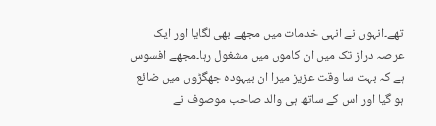تھے۔انہوں نے انہی خدمات میں مجھے بھی لگایا اور ایک عرصہ دراز تک میں ان کاموں میں مشغول رہا۔مجھے افسوس ہے کہ بہت سا وقت عزیز میرا ان بیہودہ جھگڑوں میں ضائع ہو گیا اور اس کے ساتھ ہی والد صاحب موصوف نے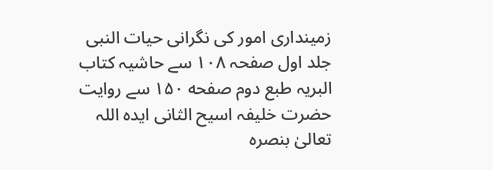زمینداری امور کی نگرانی حیات النبی جلد اول صفحہ ۱۰۸ سے حاشیہ کتاب البریہ طبع دوم صفحه ۱۵۰ سے روایت حضرت خلیفہ اسیح الثانی ایدہ اللہ تعالیٰ بنصرہ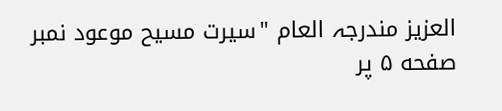العزیز مندرجہ العام "سیرت مسیح موعود نمبر صفحه ۵ پر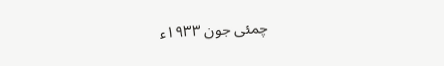چمئی جون ۱۹۳۳ء